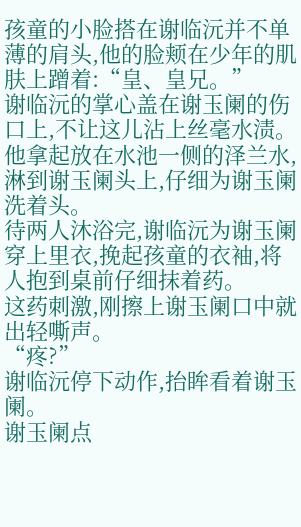孩童的小脸搭在谢临沅并不单薄的肩头,他的脸颊在少年的肌肤上蹭着:“皇、皇兄。”
谢临沅的掌心盖在谢玉阑的伤口上,不让这儿沾上丝毫水渍。
他拿起放在水池一侧的泽兰水,淋到谢玉阑头上,仔细为谢玉阑洗着头。
待两人沐浴完,谢临沅为谢玉阑穿上里衣,挽起孩童的衣袖,将人抱到桌前仔细抹着药。
这药刺激,刚擦上谢玉阑口中就出轻嘶声。
“疼?”
谢临沅停下动作,抬眸看着谢玉阑。
谢玉阑点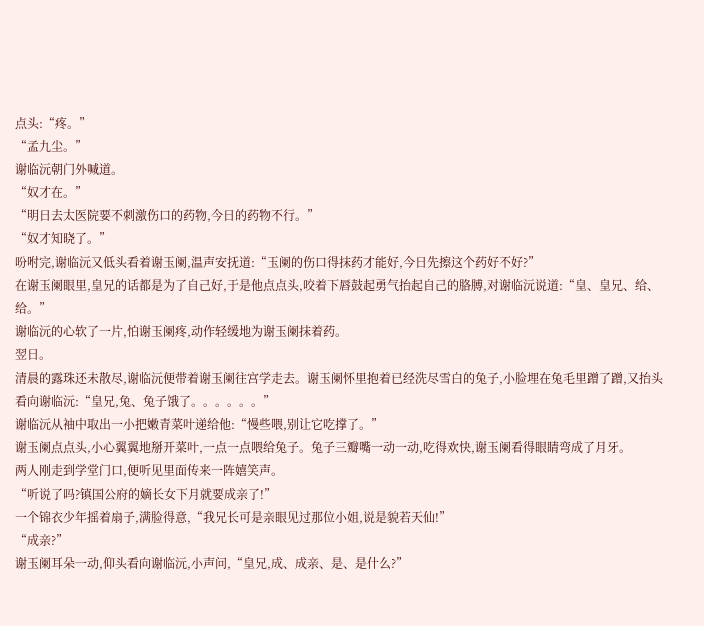点头:“疼。”
“孟九尘。”
谢临沅朝门外喊道。
“奴才在。”
“明日去太医院要不刺激伤口的药物,今日的药物不行。”
“奴才知晓了。”
吩咐完,谢临沅又低头看着谢玉阑,温声安抚道:“玉阑的伤口得抹药才能好,今日先擦这个药好不好?”
在谢玉阑眼里,皇兄的话都是为了自己好,于是他点点头,咬着下唇鼓起勇气抬起自己的胳膊,对谢临沅说道:“皇、皇兄、给、给。”
谢临沅的心软了一片,怕谢玉阑疼,动作轻缓地为谢玉阑抹着药。
翌日。
清晨的露珠还未散尽,谢临沅便带着谢玉阑往宫学走去。谢玉阑怀里抱着已经洗尽雪白的兔子,小脸埋在兔毛里蹭了蹭,又抬头看向谢临沅:“皇兄,兔、兔子饿了。。。。。。”
谢临沅从袖中取出一小把嫩青菜叶递给他:“慢些喂,别让它吃撑了。”
谢玉阑点点头,小心翼翼地掰开菜叶,一点一点喂给兔子。兔子三瓣嘴一动一动,吃得欢快,谢玉阑看得眼睛弯成了月牙。
两人刚走到学堂门口,便听见里面传来一阵嬉笑声。
“听说了吗?镇国公府的嫡长女下月就要成亲了!”
一个锦衣少年摇着扇子,满脸得意,“我兄长可是亲眼见过那位小姐,说是貌若天仙!”
“成亲?”
谢玉阑耳朵一动,仰头看向谢临沅,小声问,“皇兄,成、成亲、是、是什么?”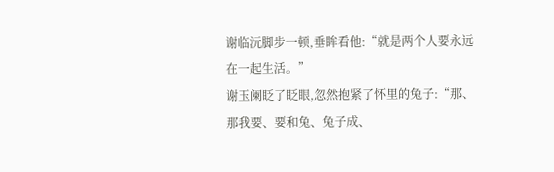谢临沅脚步一顿,垂眸看他:“就是两个人要永远在一起生活。”
谢玉阑眨了眨眼,忽然抱紧了怀里的兔子:“那、那我要、要和兔、兔子成、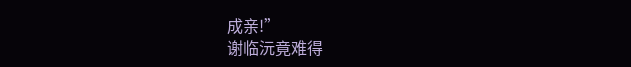成亲!”
谢临沅竟难得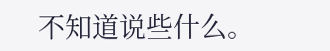不知道说些什么。